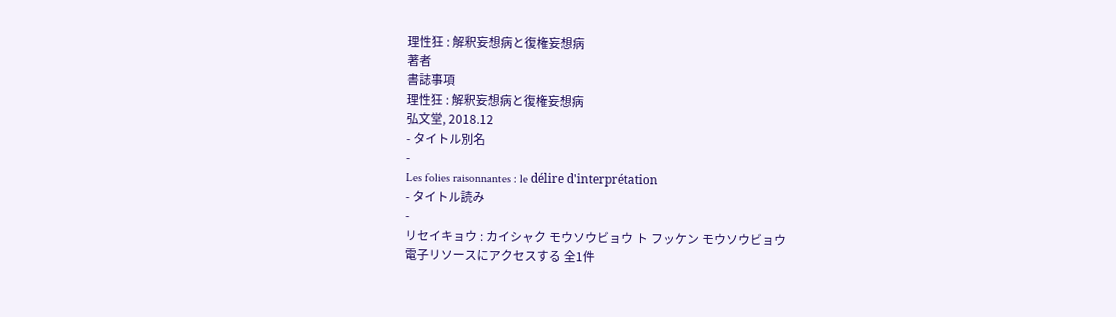理性狂 : 解釈妄想病と復権妄想病
著者
書誌事項
理性狂 : 解釈妄想病と復権妄想病
弘文堂, 2018.12
- タイトル別名
-
Les folies raisonnantes : le délire d'interprétation
- タイトル読み
-
リセイキョウ : カイシャク モウソウビョウ ト フッケン モウソウビョウ
電子リソースにアクセスする 全1件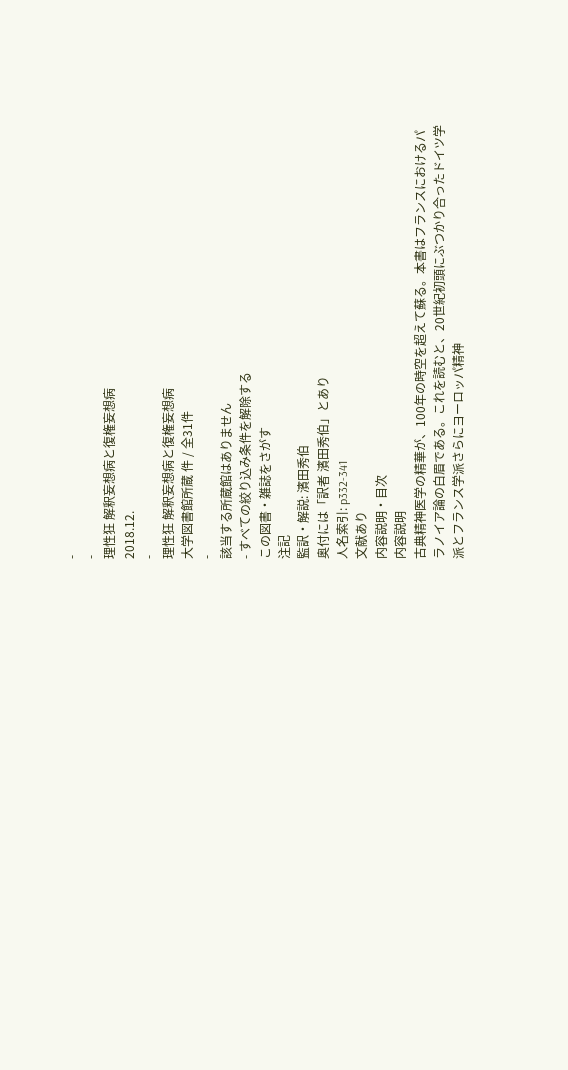-
-
理性狂 解釈妄想病と復権妄想病
2018.12.
-
理性狂 解釈妄想病と復権妄想病
大学図書館所蔵 件 / 全31件
-
該当する所蔵館はありません
- すべての絞り込み条件を解除する
この図書・雑誌をさがす
注記
監訳・解説: 濱田秀伯
奥付には「訳者 濱田秀伯」とあり
人名索引: p332-341
文献あり
内容説明・目次
内容説明
古典精神医学の精華が、100年の時空を超えて蘇る。本書はフランスにおけるパラノイア論の白眉である。これを読むと、20世紀初頭にぶつかり合ったドイツ学派とフランス学派さらにヨーロッパ精神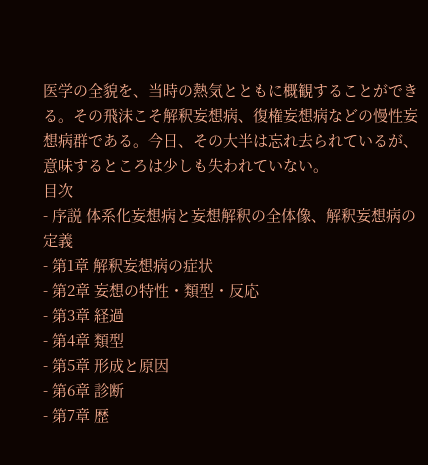医学の全貌を、当時の熱気とともに概観することができる。その飛沫こそ解釈妄想病、復権妄想病などの慢性妄想病群である。今日、その大半は忘れ去られているが、意味するところは少しも失われていない。
目次
- 序説 体系化妄想病と妄想解釈の全体像、解釈妄想病の定義
- 第1章 解釈妄想病の症状
- 第2章 妄想の特性・類型・反応
- 第3章 経過
- 第4章 類型
- 第5章 形成と原因
- 第6章 診断
- 第7章 歴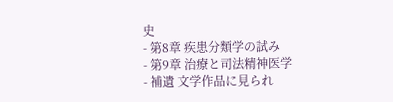史
- 第8章 疾患分類学の試み
- 第9章 治療と司法精神医学
- 補遺 文学作品に見られ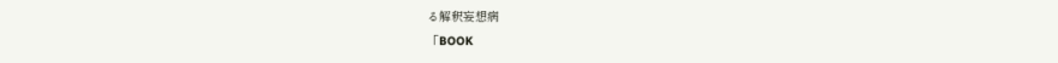る解釈妄想病
「BOOK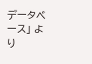データベース」 より